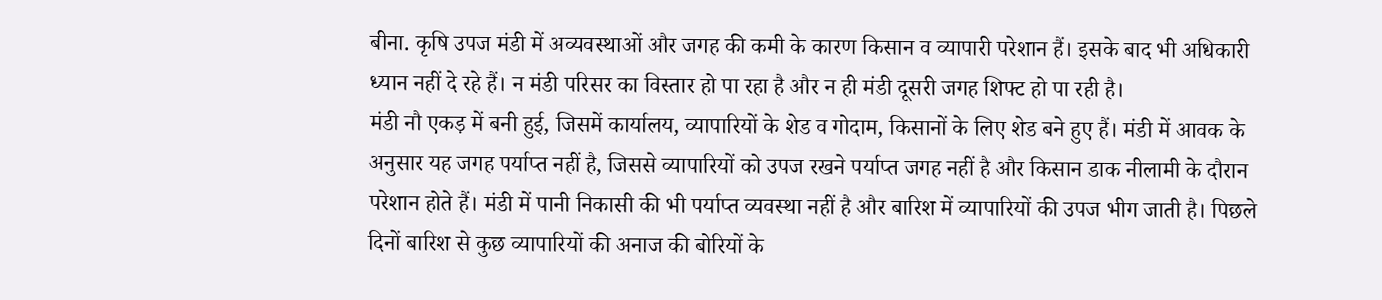बीना. कृषि उपज मंडी में अव्यवस्थाओं और जगह की कमी के कारण किसान व व्यापारी परेशान हैं। इसके बाद भी अधिकारी ध्यान नहीं दे रहे हैं। न मंडी परिसर का विस्तार हो पा रहा है और न ही मंडी दूसरी जगह शिफ्ट हो पा रही है।
मंडी नौ एकड़ में बनी हुई, जिसमें कार्यालय, व्यापारियों के शेड व गोदाम, किसानों के लिए शेड बने हुए हैं। मंडी में आवक के अनुसार यह जगह पर्याप्त नहीं है, जिससे व्यापारियों को उपज रखने पर्याप्त जगह नहीं है और किसान डाक नीलामी के दौरान परेशान होते हैं। मंडी में पानी निकासी की भी पर्याप्त व्यवस्था नहीं है और बारिश में व्यापारियों की उपज भीग जाती है। पिछले दिनों बारिश से कुछ व्यापारियों की अनाज की बोरियों के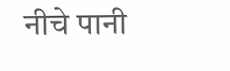नीचे पानी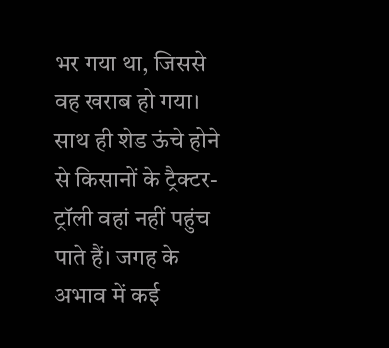भर गया था, जिससे वह खराब हो गया। साथ ही शेड ऊंचे होने से किसानों के ट्रैक्टर-ट्रॉली वहां नहीं पहुंच पाते हैं। जगह के अभाव में कई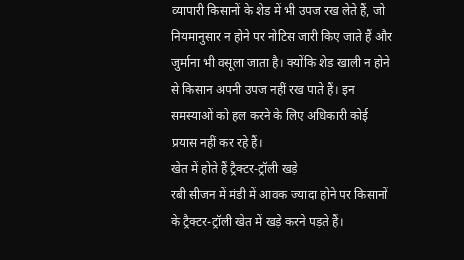व्यापारी किसानों के शेड में भी उपज रख लेते हैं, जो नियमानुसार न होने पर नोटिस जारी किए जाते हैं और जुर्माना भी वसूला जाता है। क्योंकि शेड खाली न होने से किसान अपनी उपज नहीं रख पाते हैं। इन समस्याओं को हल करने के लिए अधिकारी कोई प्रयास नहीं कर रहे हैं।
खेत में होते हैं ट्रैक्टर-ट्रॉली खड़े
रबी सीजन में मंडी में आवक ज्यादा होने पर किसानों के ट्रैक्टर-ट्रॉली खेत में खड़े करने पड़ते हैं।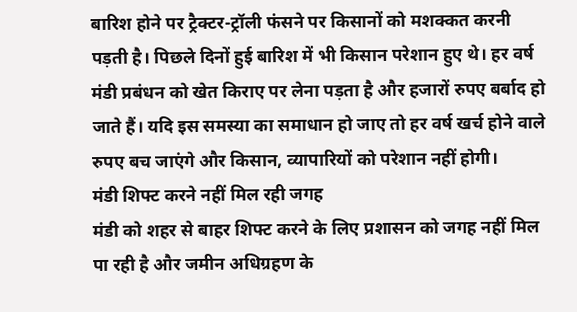बारिश होने पर ट्रैक्टर-ट्रॉली फंसने पर किसानों को मशक्कत करनी पड़ती है। पिछले दिनों हुई बारिश में भी किसान परेशान हुए थे। हर वर्ष मंडी प्रबंधन को खेत किराए पर लेना पड़ता है और हजारों रुपए बर्बाद हो जाते हैं। यदि इस समस्या का समाधान हो जाए तो हर वर्ष खर्च होने वाले रुपए बच जाएंगे और किसान, व्यापारियों को परेशान नहीं होगी।
मंडी शिफ्ट करने नहीं मिल रही जगह
मंडी को शहर से बाहर शिफ्ट करने के लिए प्रशासन को जगह नहीं मिल पा रही है और जमीन अधिग्रहण के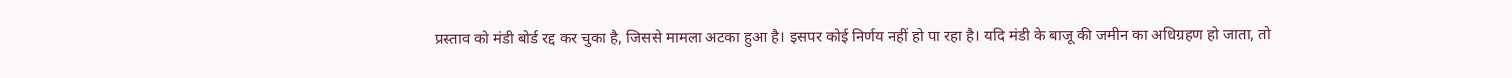प्रस्ताव को मंडी बोर्ड रद्द कर चुका है, जिससे मामला अटका हुआ है। इसपर कोई निर्णय नहीं हो पा रहा है। यदि मंडी के बाजू की जमीन का अधिग्रहण हो जाता, तो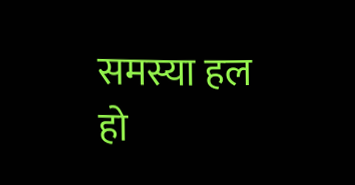समस्या हल हो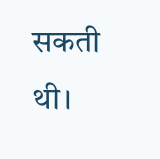सकती थी।